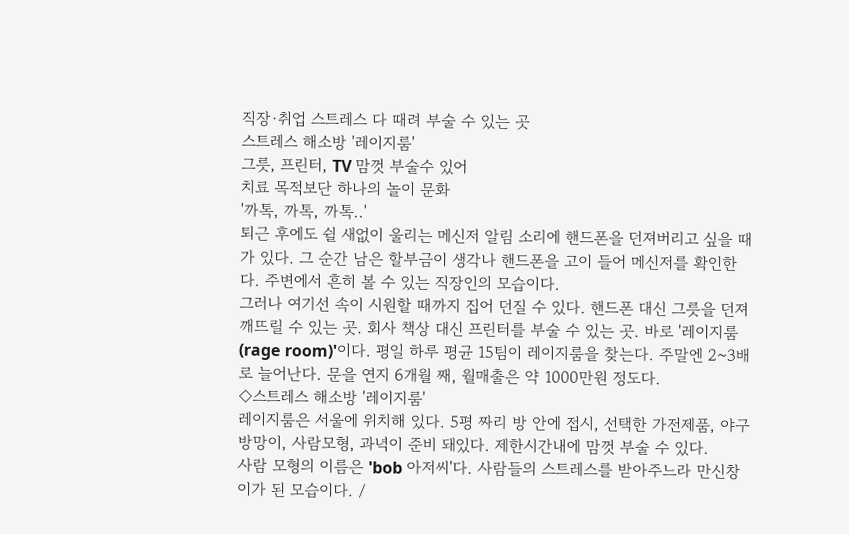직장·취업 스트레스 다 때려 부술 수 있는 곳
스트레스 해소방 '레이지룸'
그릇, 프린터, TV 맘껏 부술수 있어
치료 목적보단 하나의 놀이 문화
'까톡, 까톡, 까톡..'
퇴근 후에도 쉴 새없이 울리는 메신저 알림 소리에 핸드폰을 던져버리고 싶을 때가 있다. 그 순간 남은 할부금이 생각나 핸드폰을 고이 들어 메신저를 확인한다. 주변에서 흔히 볼 수 있는 직장인의 모습이다.
그러나 여기선 속이 시원할 때까지 집어 던질 수 있다. 핸드폰 대신 그릇을 던져 깨뜨릴 수 있는 곳. 회사 책상 대신 프린터를 부술 수 있는 곳. 바로 '레이지룸(rage room)'이다. 평일 하루 평균 15팀이 레이지룸을 찾는다. 주말엔 2~3배로 늘어난다. 문을 연지 6개월 째, 월매출은 약 1000만원 정도다.
◇스트레스 해소방 '레이지룸'
레이지룸은 서울에 위치해 있다. 5평 짜리 방 안에 접시, 선택한 가전제품, 야구방망이, 사람모형, 과녁이 준비 돼있다. 제한시간내에 맘껏 부술 수 있다.
사람 모형의 이름은 'bob 아저씨'다. 사람들의 스트레스를 받아주느라 만신창이가 된 모습이다. /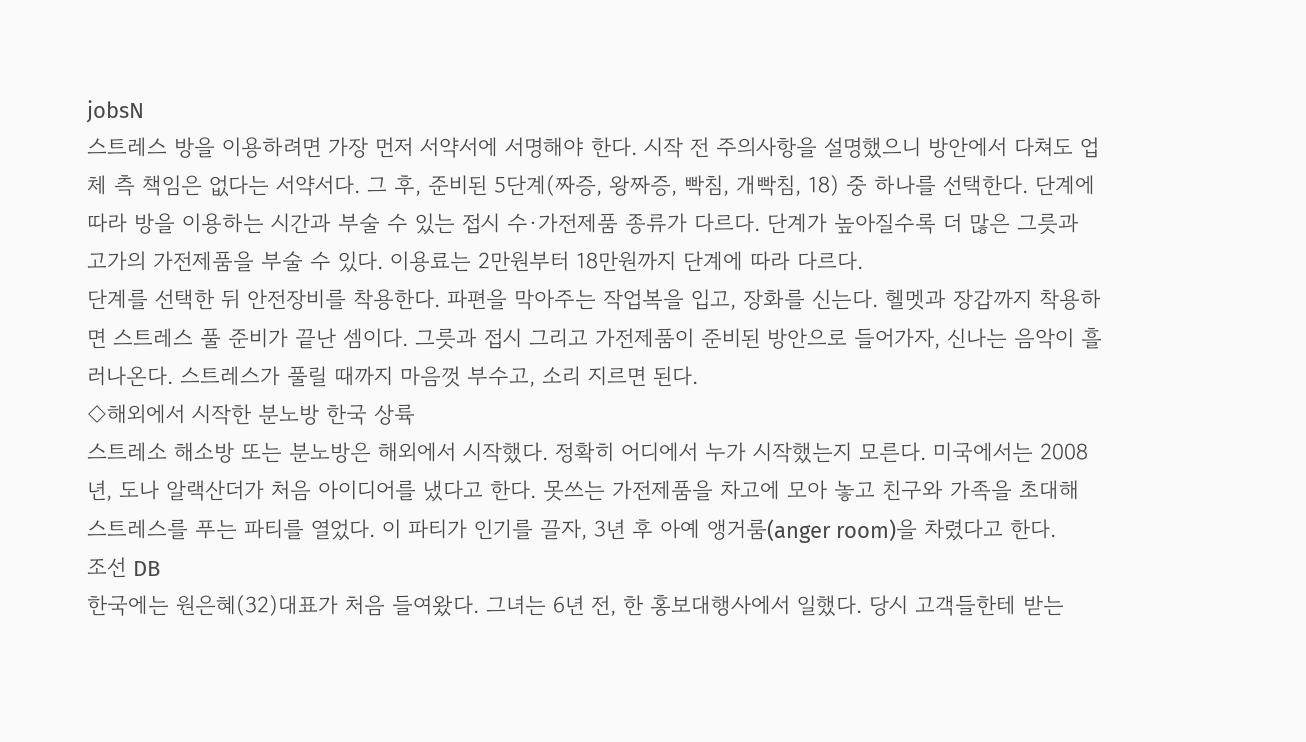jobsN
스트레스 방을 이용하려면 가장 먼저 서약서에 서명해야 한다. 시작 전 주의사항을 설명했으니 방안에서 다쳐도 업체 측 책임은 없다는 서약서다. 그 후, 준비된 5단계(짜증, 왕짜증, 빡침, 개빡침, 18) 중 하나를 선택한다. 단계에 따라 방을 이용하는 시간과 부술 수 있는 접시 수·가전제품 종류가 다르다. 단계가 높아질수록 더 많은 그릇과 고가의 가전제품을 부술 수 있다. 이용료는 2만원부터 18만원까지 단계에 따라 다르다.
단계를 선택한 뒤 안전장비를 착용한다. 파편을 막아주는 작업복을 입고, 장화를 신는다. 헬멧과 장갑까지 착용하면 스트레스 풀 준비가 끝난 셈이다. 그릇과 접시 그리고 가전제품이 준비된 방안으로 들어가자, 신나는 음악이 흘러나온다. 스트레스가 풀릴 때까지 마음껏 부수고, 소리 지르면 된다.
◇해외에서 시작한 분노방 한국 상륙
스트레소 해소방 또는 분노방은 해외에서 시작했다. 정확히 어디에서 누가 시작했는지 모른다. 미국에서는 2008년, 도나 알랙산더가 처음 아이디어를 냈다고 한다. 못쓰는 가전제품을 차고에 모아 놓고 친구와 가족을 초대해 스트레스를 푸는 파티를 열었다. 이 파티가 인기를 끌자, 3년 후 아예 앵거룸(anger room)을 차렸다고 한다.
조선 DB
한국에는 원은혜(32)대표가 처음 들여왔다. 그녀는 6년 전, 한 홍보대행사에서 일했다. 당시 고객들한테 받는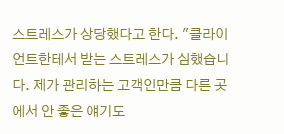스트레스가 상당했다고 한다. "클라이언트한테서 받는 스트레스가 심했습니다. 제가 관리하는 고객인만큼 다른 곳에서 안 좋은 얘기도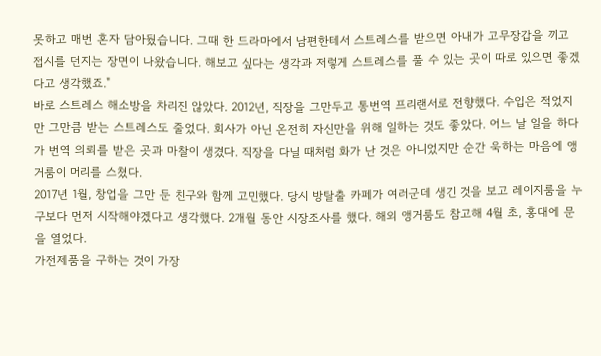못하고 매번 혼자 담아뒀습니다. 그때 한 드라마에서 남편한테서 스트레스를 받으면 아내가 고무장갑을 끼고 접시를 던지는 장면이 나왔습니다. 해보고 싶다는 생각과 저렇게 스트레스를 풀 수 있는 곳이 따로 있으면 좋겠다고 생각했죠."
바로 스트레스 해소방을 차리진 않았다. 2012년, 직장을 그만두고 통번역 프리랜서로 전향했다. 수입은 적었지만 그만큼 받는 스트레스도 줄었다. 회사가 아닌 온전히 자신만을 위해 일하는 것도 좋았다. 어느 날 일을 하다가 번역 의뢰를 받은 곳과 마찰이 생겼다. 직장을 다닐 때처럼 화가 난 것은 아니었지만 순간 욱하는 마음에 앵거룸이 머리를 스쳤다.
2017년 1월, 창업을 그만 둔 친구와 함께 고민했다. 당시 방탈출 카페가 여러군데 생긴 것을 보고 레이지룸을 누구보다 먼저 시작해야겠다고 생각했다. 2개월 동안 시장조사를 했다. 해외 앵거룸도 참고해 4월 초, 홍대에 문을 열었다.
가전제품을 구하는 것이 가장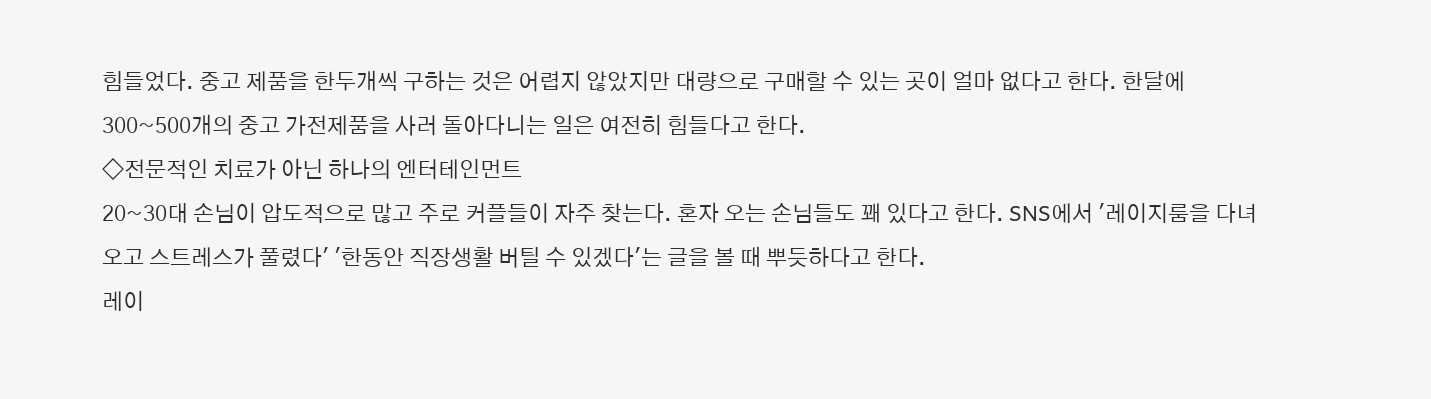힘들었다. 중고 제품을 한두개씩 구하는 것은 어렵지 않았지만 대량으로 구매할 수 있는 곳이 얼마 없다고 한다. 한달에 300~500개의 중고 가전제품을 사러 돌아다니는 일은 여전히 힘들다고 한다.
◇전문적인 치료가 아닌 하나의 엔터테인먼트
20~30대 손님이 압도적으로 많고 주로 커플들이 자주 찾는다. 혼자 오는 손님들도 꽤 있다고 한다. SNS에서 '레이지룸을 다녀오고 스트레스가 풀렸다' '한동안 직장생활 버틸 수 있겠다'는 글을 볼 때 뿌듯하다고 한다.
레이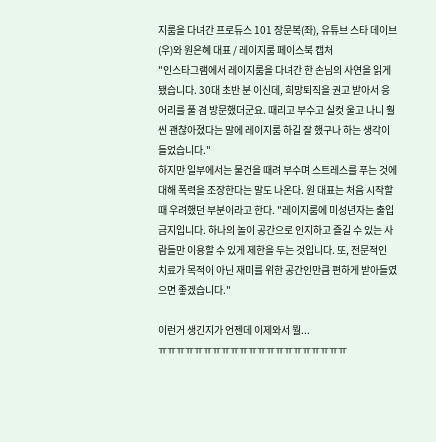지룸을 다녀간 프로듀스 101 장문복(좌), 유튜브 스타 데이브(우)와 원은혜 대표 / 레이지룸 페이스북 캡처
"인스타그램에서 레이지룸을 다녀간 한 손님의 사연을 읽게 됐습니다. 30대 초반 분 이신데, 희망퇴직을 권고 받아서 응어리를 풀 겸 방문했더군요. 때리고 부수고 실컷 울고 나니 훨씬 괜찮아졌다는 말에 레이지룸 하길 잘 했구나 하는 생각이 들었습니다."
하지만 일부에서는 물건을 때려 부수며 스트레스를 푸는 것에 대해 폭력을 조장한다는 말도 나온다. 원 대표는 처음 시작할 때 우려했던 부분이라고 한다. "레이지룸에 미성년자는 출입 금지입니다. 하나의 놀이 공간으로 인지하고 즐길 수 있는 사람들만 이용할 수 있게 제한을 두는 것입니다. 또, 전문적인 치료가 목적이 아닌 재미를 위한 공간인만큼 편하게 받아들였으면 좋겠습니다."

이런거 생긴지가 언젠데 이제와서 뭘...
ㅠㅠㅠㅠㅠㅠㅠㅠㅠㅠㅠㅠㅠㅠㅠㅠㅠㅠㅠㅠㅠ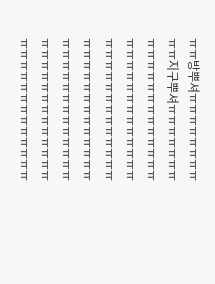ㅠㅠ방뿌셔ㅠㅠㅠㅠㅠㅠㅠㅠㅠㅠ지구뿌셔ㅠㅠㅠㅠㅠㅠㅠㅠㅠㅠㅠㅠㅠㅠㅠㅠㅠㅠㅠㅠㅠㅠㅠㅠㅠㅠㅠㅠㅠㅠㅠㅠㅠㅠㅠㅠㅠㅠㅠㅠㅠㅠㅠㅠㅠㅠㅠㅠㅠㅠㅠㅠㅠㅠㅠㅠㅠㅠㅠㅠㅠㅠㅠㅠㅠㅠㅠㅠㅠㅠㅠㅠㅠㅠㅠㅠㅠㅠㅠㅠㅠㅠㅠㅠㅠㅠㅠㅠㅠㅠㅠㅠㅠㅠㅠㅠㅠㅠ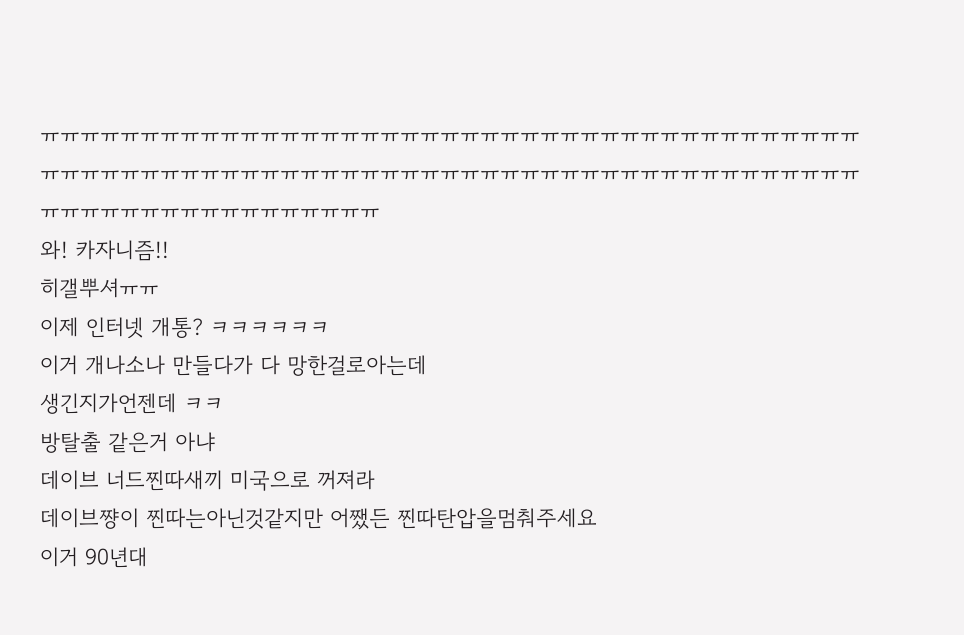ㅠㅠㅠㅠㅠㅠㅠㅠㅠㅠㅠㅠㅠㅠㅠㅠㅠㅠㅠㅠㅠㅠㅠㅠㅠㅠㅠㅠㅠㅠㅠㅠㅠㅠㅠㅠㅠㅠㅠㅠㅠㅠㅠㅠㅠㅠㅠㅠㅠㅠㅠㅠㅠㅠㅠㅠㅠㅠㅠㅠㅠㅠㅠㅠㅠㅠㅠㅠㅠㅠㅠㅠㅠㅠㅠㅠㅠㅠㅠㅠㅠㅠㅠㅠㅠㅠㅠㅠㅠㅠㅠㅠㅠㅠㅠㅠㅠㅠㅠ
와! 카자니즘!!
히갤뿌셔ㅠㅠ
이제 인터넷 개통? ㅋㅋㅋㅋㅋㅋ
이거 개나소나 만들다가 다 망한걸로아는데
생긴지가언젠데 ㅋㅋ
방탈출 같은거 아냐
데이브 너드찐따새끼 미국으로 꺼져라
데이브쨩이 찐따는아닌것같지만 어쨌든 찐따탄압을멈춰주세요
이거 90년대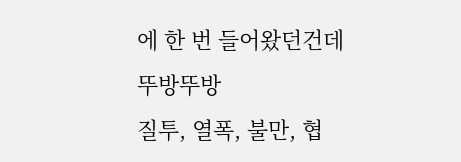에 한 번 들어왔던건데
뚜방뚜방
질투, 열폭, 불만, 협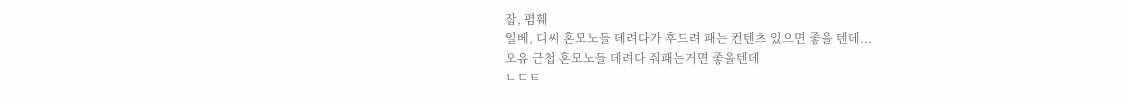잡, 폄훼
일베, 디씨 혼모노들 데려다가 후드려 패는 컨텐츠 있으면 좋을 텐데...
오유 근첩 혼모노들 데려다 줘패는거면 좋을텐데
ㄴㄷㅌ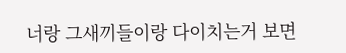너랑 그새끼들이랑 다이치는거 보면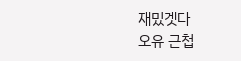재밌겟다
오유 근첩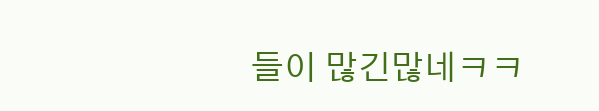들이 많긴많네ㅋㅋ